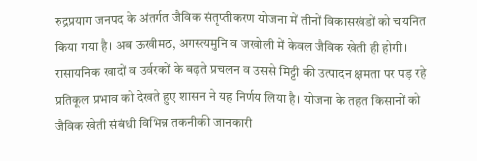रुद्रप्रयाग जनपद के अंतर्गत जैविक संतृप्तीकरण योजना में तीनों विकासखंडों को चयनित किया गया है। अब ऊखीमठ, अगस्त्यमुनि व जखोली में केवल जैविक खेती ही होगी। रासायनिक खादों व उर्वरकों के बढ़ते प्रचलन व उससे मिट्टी की उत्पादन क्षमता पर पड़ रहे प्रतिकूल प्रभाव को देखते हुए शासन ने यह निर्णय लिया है। योजना के तहत किसानों को जैविक खेती संबंधी विभिन्न तकनीकी जानकारी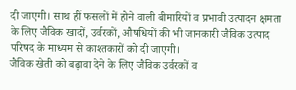दी जाएगी। साथ हीं फसलों में होने वाली बीमारियों व प्रभावी उत्पादन क्षमता के लिए जैविक खादों, उर्वरकों, औषधियों की भी जानकारी जैविक उत्पाद परिषद के माध्यम से काश्तकारों को दी जाएगी।
जैविक खेती को बढ़ावा देने के लिए जैविक उर्वरकों व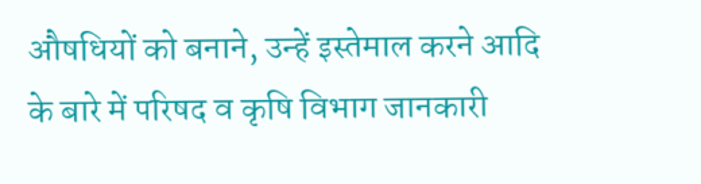औषधियों को बनाने, उन्हें इस्तेमाल करने आदि के बारे में परिषद व कृषि विभाग जानकारी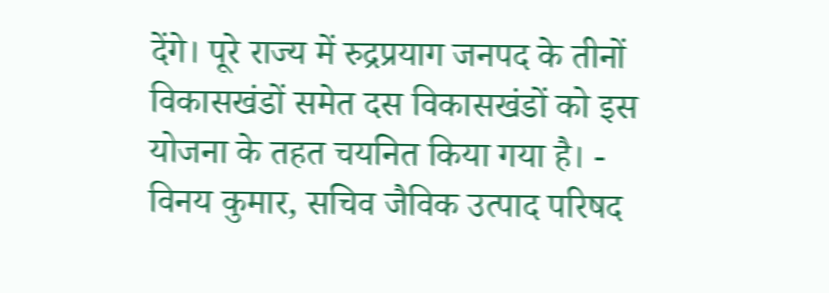देंगे। पूरे राज्य में रुद्रप्रयाग जनपद के तीनों विकासखंडों समेत दस विकासखंडों को इस योजना के तहत चयनित किया गया है। - विनय कुमार, सचिव जैविक उत्पाद परिषद